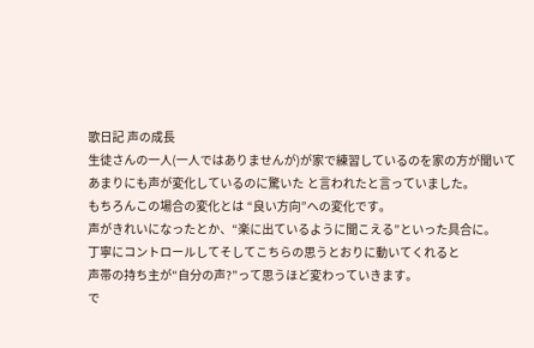歌日記 声の成長
生徒さんの一人(一人ではありませんが)が家で練習しているのを家の方が聞いて
あまりにも声が変化しているのに驚いた と言われたと言っていました。
もちろんこの場合の変化とは “良い方向”への変化です。
声がきれいになったとか、“楽に出ているように聞こえる”といった具合に。
丁寧にコントロールしてそしてこちらの思うとおりに動いてくれると
声帯の持ち主が“自分の声?”って思うほど変わっていきます。
で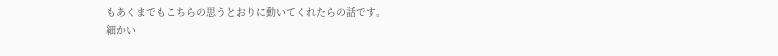もあくまでもこちらの思うとおりに動いてくれたらの話です。
細かい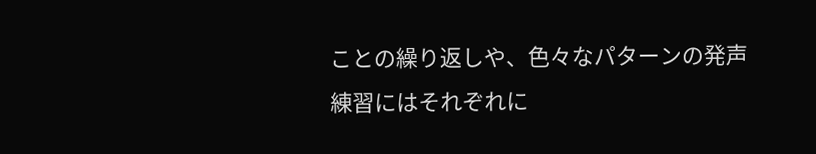ことの繰り返しや、色々なパターンの発声練習にはそれぞれに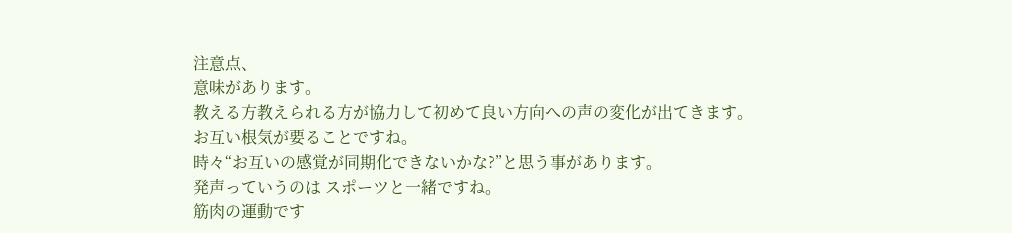注意点、
意味があります。
教える方教えられる方が協力して初めて良い方向への声の変化が出てきます。
お互い根気が要ることですね。
時々“お互いの感覚が同期化できないかな?”と思う事があります。
発声っていうのは スポーツと一緒ですね。
筋肉の運動です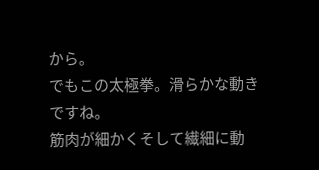から。
でもこの太極拳。滑らかな動きですね。
筋肉が細かくそして繊細に動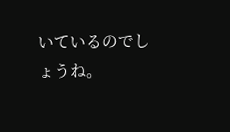いているのでしょうね。